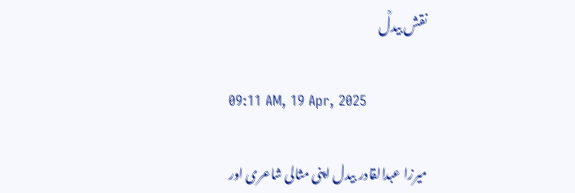نقش بیدلؒ

09:11 AM, 19 Apr, 2025

میرزا عبدالقادر بیدل اپنی مثالی شاعری اور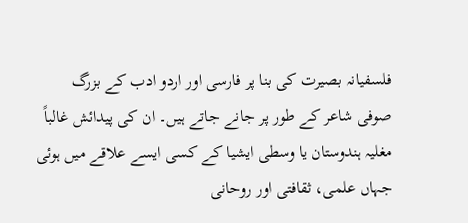فلسفیانہ بصیرت کی بنا پر فارسی اور اردو ادب کے بزرگ صوفی شاعر کے طور پر جانے جاتے ہیں۔ ان کی پیدائش غالباً مغلیہ ہندوستان یا وسطی ایشیا کے کسی ایسے علاقے میں ہوئی جہاں علمی، ثقافتی اور روحانی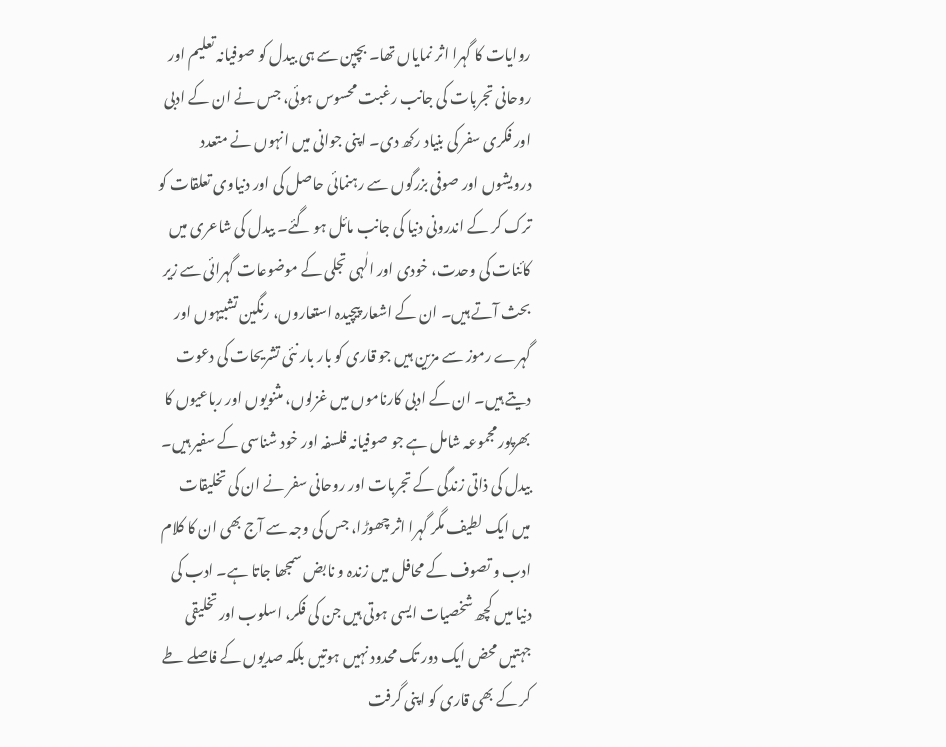روایات کا گہرا اثر نمایاں تھا۔ بچپن سے ہی بیدل کو صوفیانہ تعلیم اور روحانی تجربات کی جانب رغبت محسوس ہوئی، جس نے ان کے ادبی اور فکری سفر کی بنیاد رکھ دی۔ اپنی جوانی میں انہوں نے متعدد درویشوں اور صوفی بزرگوں سے رہنمائی حاصل کی اور دنیاوی تعلقات کو ترک کر کے اندرونی دنیا کی جانب مائل ہو گئے۔ بیدل کی شاعری میں کائنات کی وحدت، خودی اور الٰہی تجلی کے موضوعات گہرائی سے زیر بحث آتے ہیں۔ ان کے اشعار پیچیدہ استعاروں، رنگین تشبیہوں اور گہرے رموز سے مزین ہیں جو قاری کو بار بار نئی تشریحات کی دعوت دیتے ہیں۔ ان کے ادبی کارناموں میں غزلوں، مثنویوں اور رباعیوں کا بھرپور مجموعہ شامل ہے جو صوفیانہ فلسفہ اور خود شناسی کے سفیر ہیں۔ بیدل کی ذاتی زندگی کے تجربات اور روحانی سفر نے ان کی تخلیقات میں ایک لطیف مگر گہرا اثر چھوڑا، جس کی وجہ سے آج بھی ان کا کلام ادب و تصوف کے محافل میں زندہ و نابض سمجھا جاتا ہے۔ ادب کی دنیا میں کچھ شخصیات ایسی ہوتی ہیں جن کی فکر، اسلوب اور تخلیقی جہتیں محض ایک دور تک محدود نہیں ہوتیں بلکہ صدیوں کے فاصلے طے کر کے بھی قاری کو اپنی گرفت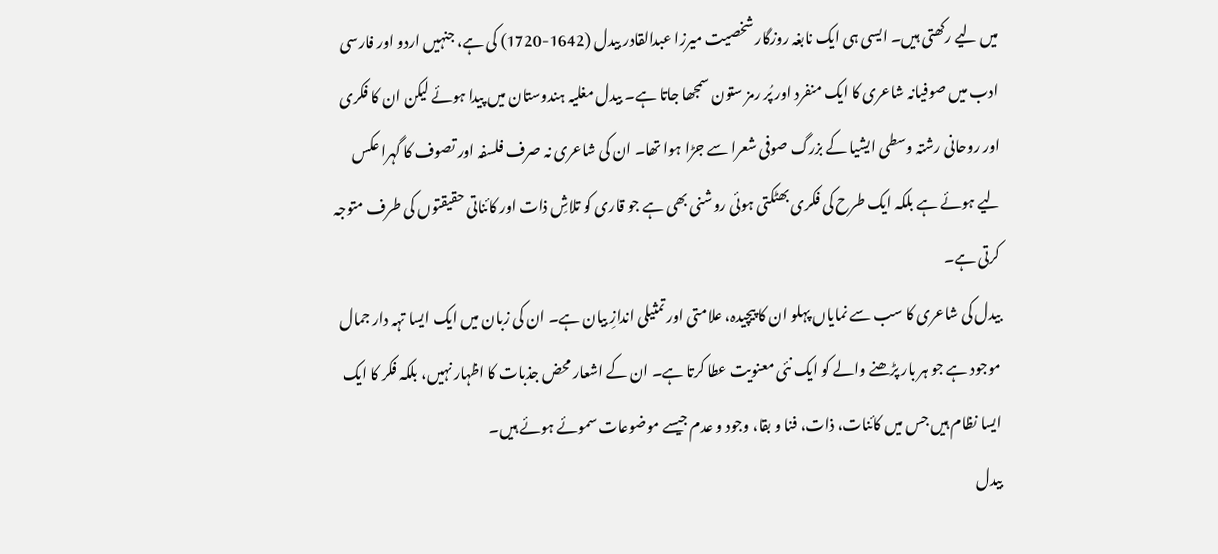میں لیے رکھتی ہیں۔ ایسی ہی ایک نابغہ روزگار شخصیت میرزا عبدالقادر بیدل (1642-1720) کی ہے، جنہیں اردو اور فارسی ادب میں صوفیانہ شاعری کا ایک منفرد اور پُر رمز ستون سمجھا جاتا ہے۔ بیدل مغلیہ ہندوستان میں پیدا ہوئے لیکن ان کا فکری اور روحانی رشتہ وسطی ایشیا کے بزرگ صوفی شعرا سے جڑا ہوا تھا۔ ان کی شاعری نہ صرف فلسفہ اور تصوف کا گہرا عکس لیے ہوئے ہے بلکہ ایک طرح کی فکری بھٹکتی ہوئی روشنی بھی ہے جو قاری کو تلاشِ ذات اور کائناتی حقیقتوں کی طرف متوجہ کرتی ہے۔
بیدل کی شاعری کا سب سے نمایاں پہلو ان کا پیچیدہ، علامتی اور تمثیلی اندازِ بیان ہے۔ ان کی زبان میں ایک ایسا تہہ دار جمال موجود ہے جو ہر بار پڑھنے والے کو ایک نئی معنویت عطا کرتا ہے۔ ان کے اشعار محض جذبات کا اظہار نہیں، بلکہ فکر کا ایک ایسا نظام ہیں جس میں کائنات، ذات، فنا و بقا، وجود و عدم جیسے موضوعات سموئے ہوئے ہیں۔
بیدل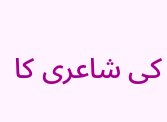کی شاعری کا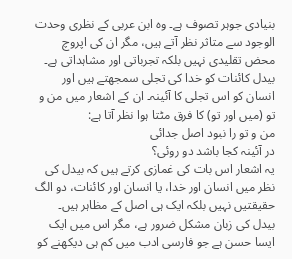بنیادی جوہر تصوف ہے۔ وہ ابن عربی کے نظری وحدت الوجود سے متاثر نظر آتے ہیں، مگر ان کی اپروچ محض تقلیدی نہیں بلکہ تجرباتی اور مشاہداتی ہے۔ بیدل کائنات کو خدا کی تجلی سمجھتے ہیں اور انسان کو اس تجلی کا آئینہ۔ ان کے اشعار میں من و تو (میں اور تو) کا فرق مٹتا ہوا نظر آتا ہے:
من و تو را نبود اصل جدائی
در آئینہ کجا باشد دو روئی؟
یہ اشعار اس بات کی غمازی کرتے ہیں کہ بیدل کی نظر میں انسان اور خدا، یا انسان اور کائنات، دو الگ حقیقتیں نہیں بلکہ ایک ہی اصل کے مظاہر ہیں۔ بیدل کی زبان مشکل ضرور ہے، مگر اس میں ایک ایسا حسن ہے جو فارسی ادب میں کم ہی دیکھنے کو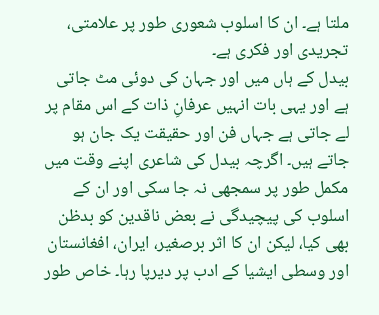ملتا ہے۔ ان کا اسلوب شعوری طور پر علامتی، تجریدی اور فکری ہے۔
بیدل کے ہاں میں اور جہان کی دوئی مٹ جاتی ہے اور یہی بات انہیں عرفانِ ذات کے اس مقام پر لے جاتی ہے جہاں فن اور حقیقت یک جان ہو جاتے ہیں۔ اگرچہ بیدل کی شاعری اپنے وقت میں مکمل طور پر سمجھی نہ جا سکی اور ان کے اسلوب کی پیچیدگی نے بعض ناقدین کو بدظن بھی کیا، لیکن ان کا اثر برصغیر، ایران، افغانستان اور وسطی ایشیا کے ادب پر دیرپا رہا۔ خاص طور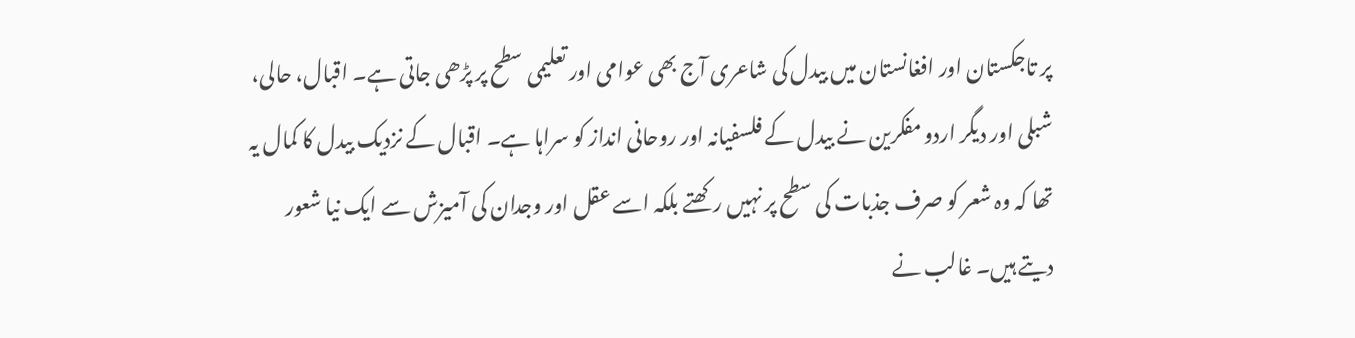پر تاجکستان اور افغانستان میں بیدل کی شاعری آج بھی عوامی اور تعلیمی سطح پر پڑھی جاتی ہے۔ اقبال، حالی، شبلی اور دیگر اردو مفکرین نے بیدل کے فلسفیانہ اور روحانی انداز کو سراہا ہے۔ اقبال کے نزدیک بیدل کا کمال یہ تھا کہ وہ شعر کو صرف جذبات کی سطح پر نہیں رکھتے بلکہ اسے عقل اور وجدان کی آمیزش سے ایک نیا شعور دیتے ہیں۔ غالب نے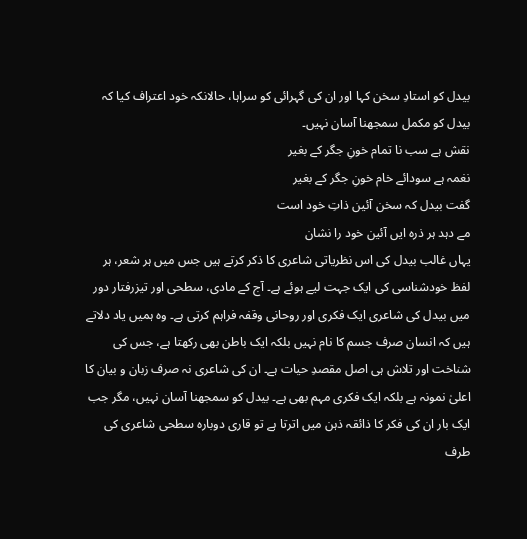بیدل کو استادِ سخن کہا اور ان کی گہرائی کو سراہا، حالانکہ خود اعتراف کیا کہ بیدل کو مکمل سمجھنا آسان نہیں۔
نقش ہے سب نا تمام خونِ جگر کے بغیر
نغمہ ہے سودائے خام خونِ جگر کے بغیر
گفت بیدل کہ سخن آئین ذاتِ خود است
مے دہد ہر ذرہ ایں آئین خود را نشان
یہاں غالب بیدل کی اس نظریاتی شاعری کا ذکر کرتے ہیں جس میں ہر شعر، ہر لفظ خودشناسی کی ایک جہت لیے ہوئے ہے۔ آج کے مادی، سطحی اور تیزرفتار دور میں بیدل کی شاعری ایک فکری اور روحانی وقفہ فراہم کرتی ہے۔ وہ ہمیں یاد دلاتے ہیں کہ انسان صرف جسم کا نام نہیں بلکہ ایک باطن بھی رکھتا ہے، جس کی شناخت اور تلاش ہی اصل مقصدِ حیات ہے۔ ان کی شاعری نہ صرف زبان و بیان کا اعلیٰ نمونہ ہے بلکہ ایک فکری مہم بھی ہے۔ بیدل کو سمجھنا آسان نہیں، مگر جب ایک بار ان کی فکر کا ذائقہ ذہن میں اترتا ہے تو قاری دوبارہ سطحی شاعری کی طرف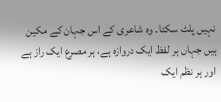نہیں پلٹ سکتا۔ وہ شاعری کے اس جہان کے مکین ہیں جہاں ہر لفظ ایک دروازہ ہے، ہر مصرع ایک راز ہے اور ہر نظم ایک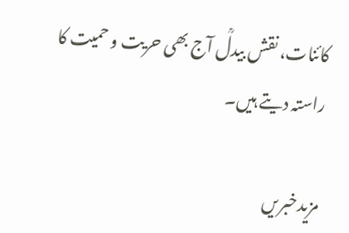کائنات، نقش بیدلؒ آج بھی حریت و حمیت کا راستہ دیتے ہیں۔

مزیدخبریں